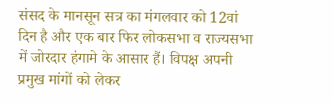संसद के मानसून सत्र का मंगलवार को 12वां दिन है और एक बार फिर लोकसभा व राज्यसभा में जोरदार हंगामे के आसार हैं। विपक्ष अपनी प्रमुख मांगों को लेकर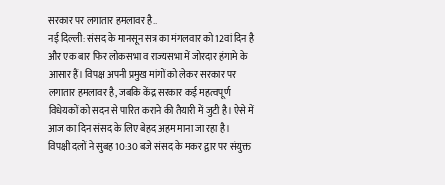सरकार पर लगातार हमलावर है..
नई दिल्ली: संसद के मानसून सत्र का मंगलवार को 12वां दिन है और एक बार फिर लोकसभा व राज्यसभा में जोरदार हंगामे के आसार हैं। विपक्ष अपनी प्रमुख मांगों को लेकर सरकार पर लगातार हमलावर है, जबकि केंद्र सरकार कई महत्वपूर्ण विधेयकों को सदन से पारित कराने की तैयारी में जुटी है। ऐसे में आज का दिन संसद के लिए बेहद अहम माना जा रहा है।
विपक्षी दलों ने सुबह 10:30 बजे संसद के मकर द्वार पर संयुक्त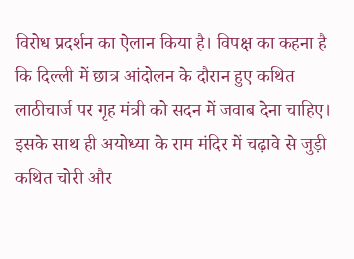विरोध प्रदर्शन का ऐलान किया है। विपक्ष का कहना है कि दिल्ली में छात्र आंदोलन के दौरान हुए कथित लाठीचार्ज पर गृह मंत्री को सदन में जवाब देना चाहिए। इसके साथ ही अयोध्या के राम मंदिर में चढ़ावे से जुड़ी कथित चोरी और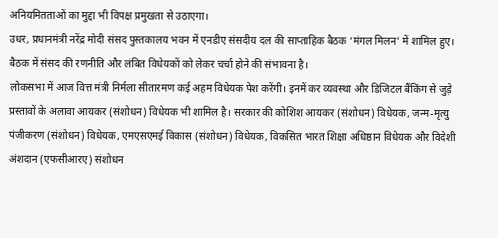अनियमितताओं का मुद्दा भी विपक्ष प्रमुखता से उठाएगा।
उधर, प्रधानमंत्री नरेंद्र मोदी संसद पुस्तकालय भवन में एनडीए संसदीय दल की साप्ताहिक बैठक ‘मंगल मिलन’ में शामिल हुए। बैठक में संसद की रणनीति और लंबित विधेयकों को लेकर चर्चा होने की संभावना है।
लोकसभा में आज वित्त मंत्री निर्मला सीतारमण कई अहम विधेयक पेश करेंगी। इनमें कर व्यवस्था और डिजिटल बैंकिंग से जुड़े प्रस्तावों के अलावा आयकर (संशोधन) विधेयक भी शामिल है। सरकार की कोशिश आयकर (संशोधन) विधेयक, जन्म-मृत्यु पंजीकरण (संशोधन) विधेयक, एमएसएमई विकास (संशोधन) विधेयक, विकसित भारत शिक्षा अधिष्ठान विधेयक और विदेशी अंशदान (एफसीआरए) संशोधन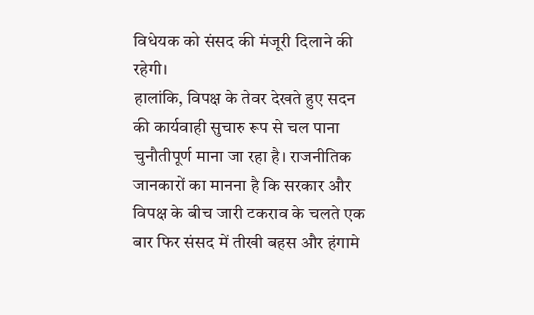विधेयक को संसद की मंजूरी दिलाने की रहेगी।
हालांकि, विपक्ष के तेवर देखते हुए सदन की कार्यवाही सुचारु रूप से चल पाना चुनौतीपूर्ण माना जा रहा है। राजनीतिक जानकारों का मानना है कि सरकार और विपक्ष के बीच जारी टकराव के चलते एक बार फिर संसद में तीखी बहस और हंगामे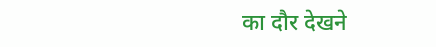का दौर देखने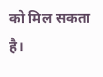को मिल सकता है।